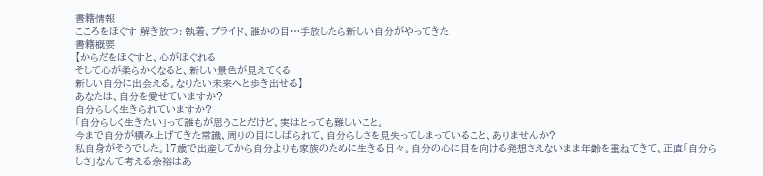書籍情報
こころをほぐす 解き放つ: 執着、プライド、誰かの目…手放したら新しい自分がやってきた
書籍概要
【からだをほぐすと、心がほぐれる
そして心が柔らかくなると、新しい景色が見えてくる
新しい自分に出会える。なりたい未来へと歩き出せる】
あなたは、自分を愛せていますか?
自分らしく生きられていますか?
「自分らしく生きたい」って誰もが思うことだけど、実はとっても難しいこと。
今まで自分が積み上げてきた常識、周りの目にしばられて、自分らしさを見失ってしまっていること、ありませんか?
私自身がそうでした。17歳で出産してから自分よりも家族のために生きる日々。自分の心に目を向ける発想さえないまま年齢を重ねてきて、正直「自分らしさ」なんて考える余裕はあ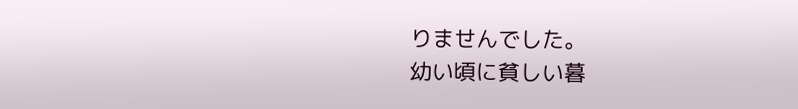りませんでした。
幼い頃に貧しい暮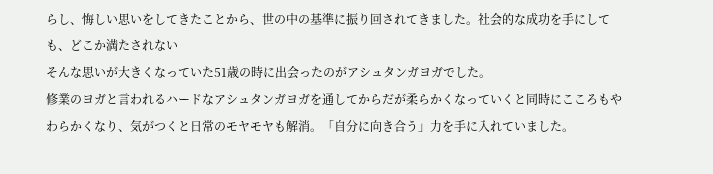らし、悔しい思いをしてきたことから、世の中の基準に振り回されてきました。社会的な成功を手にしても、どこか満たされない
そんな思いが大きくなっていた51歳の時に出会ったのがアシュタンガヨガでした。
修業のヨガと言われるハードなアシュタンガヨガを通してからだが柔らかくなっていくと同時にこころもやわらかくなり、気がつくと日常のモヤモヤも解消。「自分に向き合う」力を手に入れていました。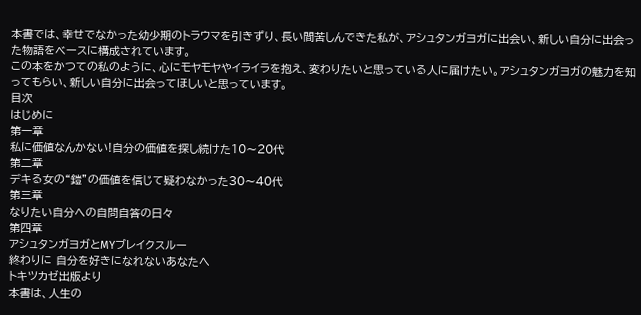本書では、幸せでなかった幼少期のトラウマを引きずり、長い間苦しんできた私が、アシュタンガヨガに出会い、新しい自分に出会った物語をベースに構成されています。
この本をかつての私のように、心にモヤモヤやイライラを抱え、変わりたいと思っている人に届けたい。アシュタンガヨガの魅力を知ってもらい、新しい自分に出会ってほしいと思っています。
目次
はじめに
第一章
私に価値なんかない!自分の価値を探し続けた10〜20代
第二章
デキる女の“鎧”の価値を信じて疑わなかった30〜40代
第三章
なりたい自分への自問自答の日々
第四章
アシュタンガヨガとMYブレイクスルー
終わりに 自分を好きになれないあなたへ
トキツカゼ出版より
本書は、人生の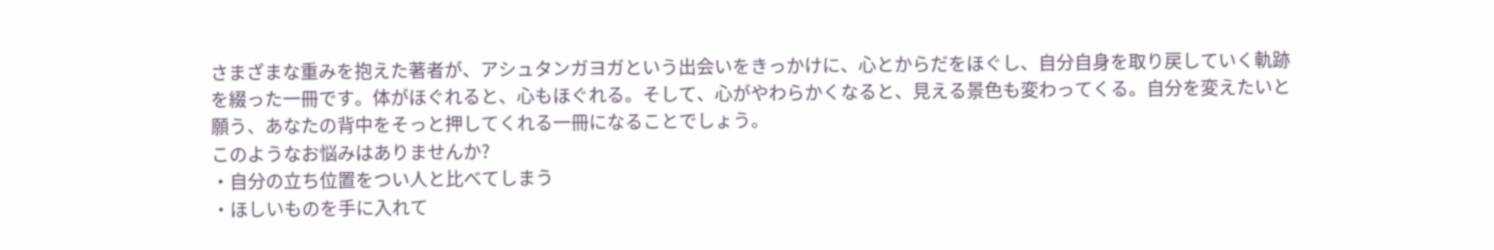さまざまな重みを抱えた著者が、アシュタンガヨガという出会いをきっかけに、心とからだをほぐし、自分自身を取り戻していく軌跡を綴った一冊です。体がほぐれると、心もほぐれる。そして、心がやわらかくなると、見える景色も変わってくる。自分を変えたいと願う、あなたの背中をそっと押してくれる一冊になることでしょう。
このようなお悩みはありませんか?
・自分の立ち位置をつい人と比べてしまう
・ほしいものを手に入れて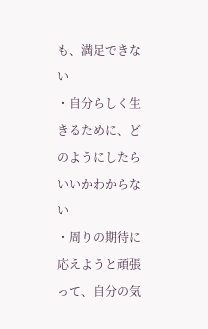も、満足できない
・自分らしく生きるために、どのようにしたらいいかわからない
・周りの期待に応えようと頑張って、自分の気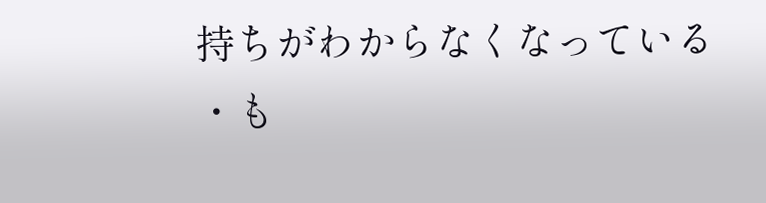持ちがわからなくなっている
・も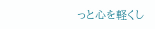っと心を軽くし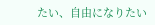たい、自由になりたい